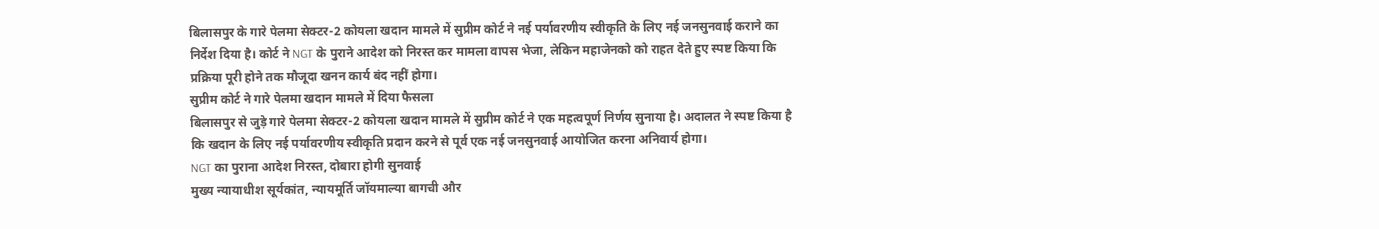बिलासपुर के गारे पेलमा सेक्टर-2 कोयला खदान मामले में सुप्रीम कोर्ट ने नई पर्यावरणीय स्वीकृति के लिए नई जनसुनवाई कराने का निर्देश दिया है। कोर्ट ने NGT के पुराने आदेश को निरस्त कर मामला वापस भेजा, लेकिन महाजेनको को राहत देते हुए स्पष्ट किया कि प्रक्रिया पूरी होने तक मौजूदा खनन कार्य बंद नहीं होगा।
सुप्रीम कोर्ट ने गारे पेलमा खदान मामले में दिया फैसला
बिलासपुर से जुड़े गारे पेलमा सेक्टर-2 कोयला खदान मामले में सुप्रीम कोर्ट ने एक महत्वपूर्ण निर्णय सुनाया है। अदालत ने स्पष्ट किया है कि खदान के लिए नई पर्यावरणीय स्वीकृति प्रदान करने से पूर्व एक नई जनसुनवाई आयोजित करना अनिवार्य होगा।
NGT का पुराना आदेश निरस्त, दोबारा होगी सुनवाई
मुख्य न्यायाधीश सूर्यकांत, न्यायमूर्ति जॉयमाल्या बागची और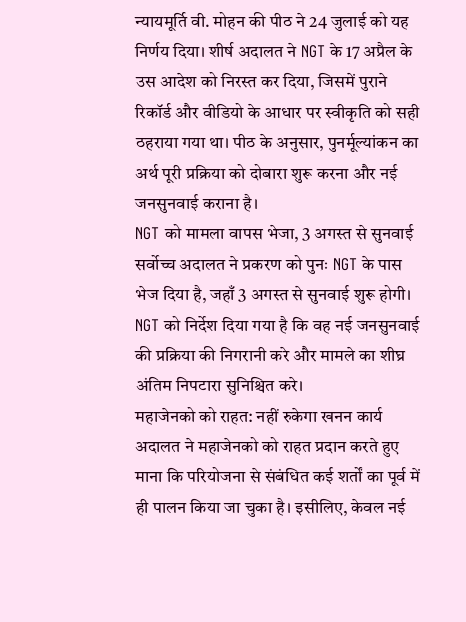न्यायमूर्ति वी. मोहन की पीठ ने 24 जुलाई को यह निर्णय दिया। शीर्ष अदालत ने NGT के 17 अप्रैल के उस आदेश को निरस्त कर दिया, जिसमें पुराने रिकॉर्ड और वीडियो के आधार पर स्वीकृति को सही ठहराया गया था। पीठ के अनुसार, पुनर्मूल्यांकन का अर्थ पूरी प्रक्रिया को दोबारा शुरू करना और नई जनसुनवाई कराना है।
NGT को मामला वापस भेजा, 3 अगस्त से सुनवाई
सर्वोच्च अदालत ने प्रकरण को पुनः NGT के पास भेज दिया है, जहाँ 3 अगस्त से सुनवाई शुरू होगी। NGT को निर्देश दिया गया है कि वह नई जनसुनवाई की प्रक्रिया की निगरानी करे और मामले का शीघ्र अंतिम निपटारा सुनिश्चित करे।
महाजेनको को राहत: नहीं रुकेगा खनन कार्य
अदालत ने महाजेनको को राहत प्रदान करते हुए माना कि परियोजना से संबंधित कई शर्तों का पूर्व में ही पालन किया जा चुका है। इसीलिए, केवल नई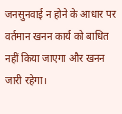जनसुनवाई न होने के आधार पर वर्तमान खनन कार्य को बाधित नहीं किया जाएगा और खनन जारी रहेगा।